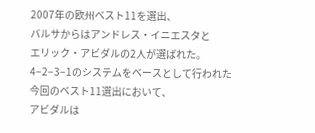2007年の欧州ベスト11を選出、
バルサからはアンドレス・イニエスタと
エリック・アビダルの2人が選ばれた。
4−2−3−1のシステムをベースとして行われた
今回のベスト11選出において、
アビダルは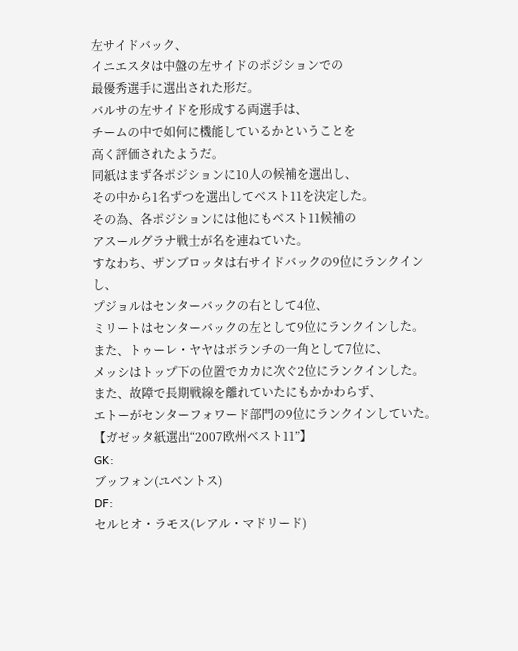左サイドバック、
イニエスタは中盤の左サイドのポジションでの
最優秀選手に選出された形だ。
バルサの左サイドを形成する両選手は、
チームの中で如何に機能しているかということを
高く評価されたようだ。
同紙はまず各ポジションに10人の候補を選出し、
その中から1名ずつを選出してベスト11を決定した。
その為、各ポジションには他にもベスト11候補の
アスールグラナ戦士が名を連ねていた。
すなわち、ザンブロッタは右サイドバックの9位にランクインし、
プジョルはセンターバックの右として4位、
ミリートはセンターバックの左として9位にランクインした。
また、トゥーレ・ヤヤはボランチの一角として7位に、
メッシはトップ下の位置でカカに次ぐ2位にランクインした。
また、故障で長期戦線を離れていたにもかかわらず、
エトーがセンターフォワード部門の9位にランクインしていた。
【ガゼッタ紙選出“2007欧州ベスト11”】
GK:
ブッフォン(ユベントス)
DF:
セルヒオ・ラモス(レアル・マドリード)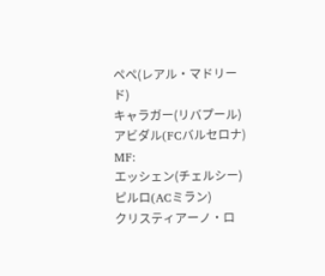ペペ(レアル・マドリード)
キャラガー(リバプール)
アビダル(FCバルセロナ)
MF:
エッシェン(チェルシー)
ピルロ(ACミラン)
クリスティアーノ・ロ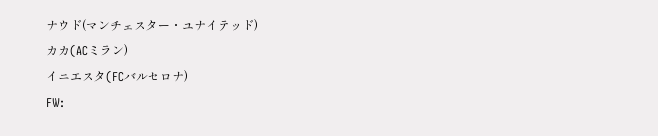ナウド(マンチェスター・ユナイテッド)
カカ(ACミラン)
イニエスタ(FCバルセロナ)
FW: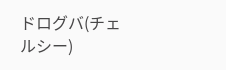ドログバ(チェルシー)